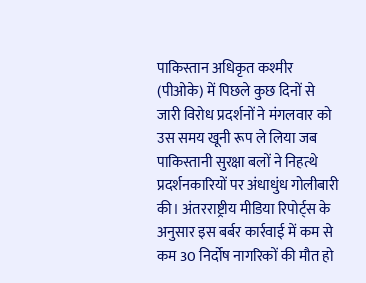पाकिस्तान अधिकृत कश्मीर (पीओके) में पिछले कुछ दिनों से जारी विरोध प्रदर्शनों ने मंगलवार को उस समय खूनी रूप ले लिया जब पाकिस्तानी सुरक्षा बलों ने निहत्थे प्रदर्शनकारियों पर अंधाधुंध गोलीबारी की। अंतरराष्ट्रीय मीडिया रिपोर्ट्स के अनुसार इस बर्बर कार्रवाई में कम से कम 30 निर्दोष नागरिकों की मौत हो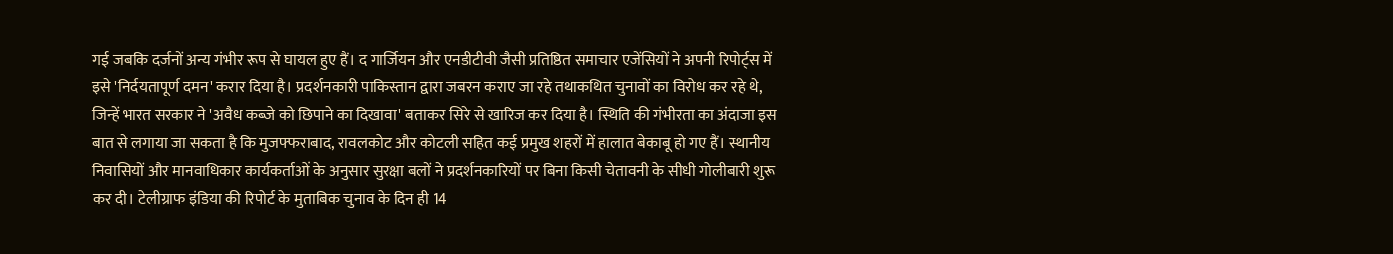गई जबकि दर्जनों अन्य गंभीर रूप से घायल हुए हैं। द गार्जियन और एनडीटीवी जैसी प्रतिष्ठित समाचार एजेंसियों ने अपनी रिपोर्ट्स में इसे 'निर्दयतापूर्ण दमन' करार दिया है। प्रदर्शनकारी पाकिस्तान द्वारा जबरन कराए जा रहे तथाकथित चुनावों का विरोध कर रहे थे, जिन्हें भारत सरकार ने 'अवैध कब्जे को छिपाने का दिखावा' बताकर सिरे से खारिज कर दिया है। स्थिति की गंभीरता का अंदाजा इस बात से लगाया जा सकता है कि मुजफ्फराबाद, रावलकोट और कोटली सहित कई प्रमुख शहरों में हालात बेकाबू हो गए हैं। स्थानीय निवासियों और मानवाधिकार कार्यकर्ताओं के अनुसार सुरक्षा बलों ने प्रदर्शनकारियों पर बिना किसी चेतावनी के सीधी गोलीबारी शुरू कर दी। टेलीग्राफ इंडिया की रिपोर्ट के मुताबिक चुनाव के दिन ही 14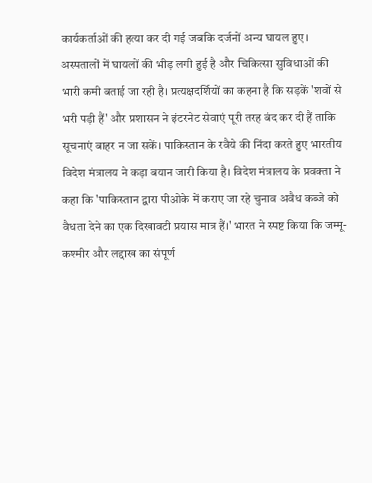कार्यकर्ताओं की हत्या कर दी गई जबकि दर्जनों अन्य घायल हुए। अस्पतालों में घायलों की भीड़ लगी हुई है और चिकित्सा सुविधाओं की भारी कमी बताई जा रही है। प्रत्यक्षदर्शियों का कहना है कि सड़कें 'शवों से भरी पड़ी हैं' और प्रशासन ने इंटरनेट सेवाएं पूरी तरह बंद कर दी हैं ताकि सूचनाएं बाहर न जा सकें। पाकिस्तान के रवैये की निंदा करते हुए भारतीय विदेश मंत्रालय ने कड़ा बयान जारी किया है। विदेश मंत्रालय के प्रवक्ता ने कहा कि 'पाकिस्तान द्वारा पीओके में कराए जा रहे चुनाव अवैध कब्जे को वैधता देने का एक दिखावटी प्रयास मात्र हैं।' भारत ने स्पष्ट किया कि जम्मू-कश्मीर और लद्दाख का संपूर्ण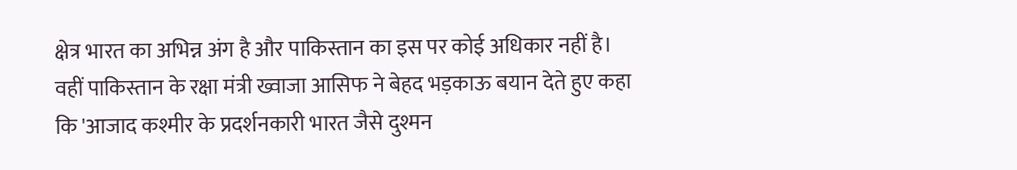क्षेत्र भारत का अभिन्न अंग है और पाकिस्तान का इस पर कोई अधिकार नहीं है। वहीं पाकिस्तान के रक्षा मंत्री ख्वाजा आसिफ ने बेहद भड़काऊ बयान देते हुए कहा कि 'आजाद कश्मीर के प्रदर्शनकारी भारत जैसे दुश्मन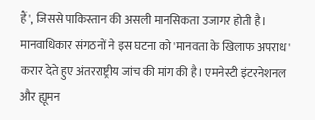हैं', जिससे पाकिस्तान की असली मानसिकता उजागर होती है। मानवाधिकार संगठनों ने इस घटना को 'मानवता के खिलाफ अपराध' करार देते हुए अंतरराष्ट्रीय जांच की मांग की है। एमनेस्टी इंटरनेशनल और ह्यूमन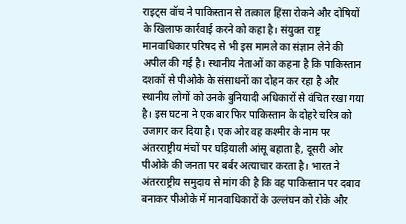राइट्स वॉच ने पाकिस्तान से तत्काल हिंसा रोकने और दोषियों के खिलाफ कार्रवाई करने को कहा है। संयुक्त राष्ट्र मानवाधिकार परिषद से भी इस मामले का संज्ञान लेने की अपील की गई है। स्थानीय नेताओं का कहना है कि पाकिस्तान दशकों से पीओके के संसाधनों का दोहन कर रहा है और स्थानीय लोगों को उनके बुनियादी अधिकारों से वंचित रखा गया है। इस घटना ने एक बार फिर पाकिस्तान के दोहरे चरित्र को उजागर कर दिया है। एक ओर वह कश्मीर के नाम पर अंतरराष्ट्रीय मंचों पर घड़ियाली आंसू बहाता है, दूसरी ओर पीओके की जनता पर बर्बर अत्याचार करता है। भारत ने अंतरराष्ट्रीय समुदाय से मांग की है कि वह पाकिस्तान पर दबाव बनाकर पीओके में मानवाधिकारों के उल्लंघन को रोके और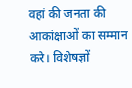वहां की जनता की आकांक्षाओं का सम्मान करे। विशेषज्ञों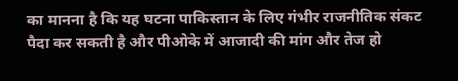का मानना है कि यह घटना पाकिस्तान के लिए गंभीर राजनीतिक संकट पैदा कर सकती है और पीओके में आजादी की मांग और तेज हो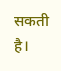सकती है।